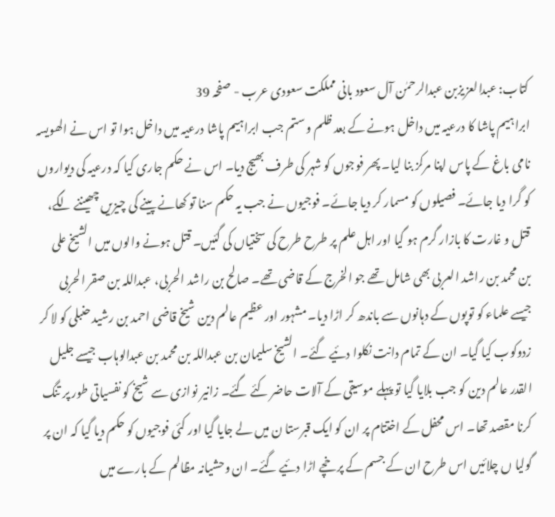کتاب: عبدالعزیزبن عبدالرحمٰن آل سعود بانی مملکت سعودی عرب - صفحہ 39
ابراہیم پاشا کا درعیہ میں داخل ہونے کے بعد ظلم و ستم جب ابراہیم پاشا درعیہ میں داخل ہوا تو اس نے الھویسہ نامی باغ کے پاس اپنا مرکز بنا لیا۔ پھر فوجوں کو شہر کی طرف بھیج دیا۔ اس نے حکم جاری کیا کہ درعیہ کی دیواروں کو گرا دیا جائے۔ فصیلوں کو مسمار کر دیا جائے۔ فوجیوں نے جب یہ حکم سنا تو کھانے پینے کی چیزیں چھیننے لگے، قتل و غارت کا بازار گرم ہو گیا اور اہل علم پر طرح طرح کی سختیاں کی گئیں۔ قتل ہونے والوں میں الشیخ علی بن محمد بن راشد العربی بھی شامل تھے جو الخرج کے قاضی تھے۔ صالح بن راشد الحربی، عبداللہ بن صقر الحربی جیسے علماء کو توپوں کے دہانوں سے باندھ کر اڑا دیا۔ مشہور اور عظیم عالم دین شیخ قاضی احمد بن رشید حنبلی کو لا کر زدوکوب کیا گیا۔ ان کے تمام دانت نکلوا دئیے گئے۔ الشیخ سلیمان بن عبداللہ بن محمد بن عبدالوہاب جیسے جلیل القدر عالم دین کو جب بلایا گیا تو پہلے موسیقی کے آلات حاضر کئے گئے۔ زانیر نوازی سے شیخ کو نفسیاتی طور پر تنگ کرنا مقصد تھا۔ اس محفل کے اختتام پر ان کو ایک قبرستا ن میں لے جایا گیا اور کئی فوجیوں کو حکم دیا گیا کہ ان پر گولیا ں چلائیں اس طرح ان کے جسم کے پرخچے اڑا دئیے گئے۔ ان وحشیانہ مظالم کے بارے میں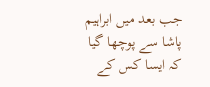جب بعد میں ابراہیم پاشا سے پوچھا گیا کہ ایسا کس کے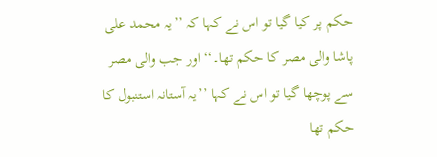حکم پر کیا گیا تو اس نے کہا کہ ’’یہ محمد علی پاشا والی مصر کا حکم تھا۔‘‘ اور جب والی مصر سے پوچھا گیا تو اس نے کہا ’’یہ آستانہ استنبول کا حکم تھا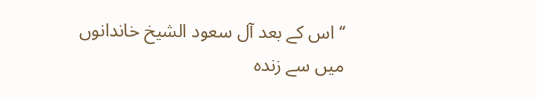‘‘ اس کے بعد آل سعود الشیخ خاندانوں میں سے زندہ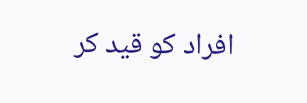افراد کو قید کر